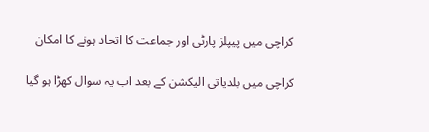کراچی میں پیپلز پارٹی اور جماعت کا اتحاد ہونے کا امکان

کراچی میں بلدیاتی الیکشن کے بعد اب یہ سوال کھڑا ہو گیا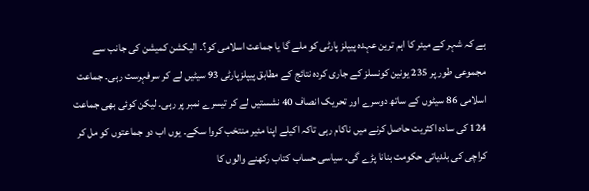ہے کہ شہر کے میئر کا اہم ترین عہدہ پیپلز پارٹی کو ملے گا یا جماعت اسلامی کو؟۔ الیکشن کمیشن کی جانب سے مجموعی طور پر 235 یونین کونسلز کے جاری کردہ نتائج کے مطابق پیپلزپارٹی 93 سیٹیں لے کر سرفہرست رہی۔ جماعت اسلامی 86 سیٹوں کے ساتھ دوسرے اور تحریک انصاف 40 نشستیں لے کر تیسرے نمبر پر رہی۔ لیکن کوئی بھی جماعت 124 کی سادہ اکثریت حاصل کرنے میں ناکام رہی تاکہ اکیلے اپنا مئیر منتخب کروا سکے۔ یوں اب دو جماعتوں کو مل کر کراچی کی بلدیاتی حکومت بنانا پڑے گی۔ سیاسی حساب کتاب رکھنے والوں کا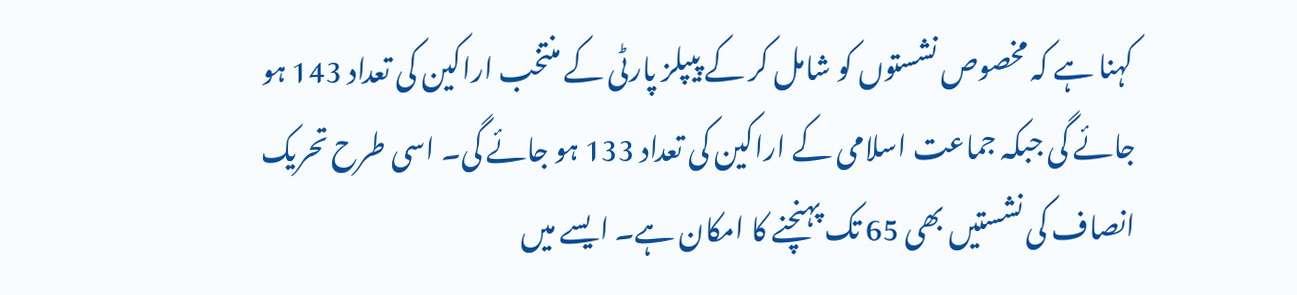کہنا ہے کہ مخصوص نشستوں کو شامل کر کے پیپلز پارٹی کے منتخب اراکین کی تعداد 143 ہو جائے گی جبکہ جماعت اسلامی کے اراکین کی تعداد 133 ہو جائے گی۔ اسی طرح تحریک انصاف کی نشستیں بھی 65 تک پہنچنے کا امکان ہے۔ ایسے میں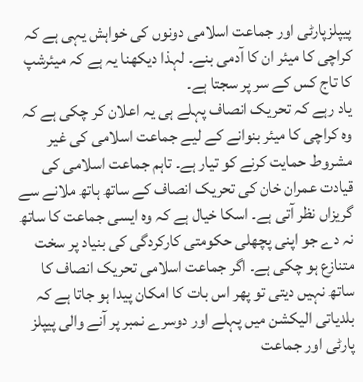پیپلزپارٹی اور جماعت اسلامی دونوں کی خواہش یہی ہے کہ کراچی کا میئر ان کا آدمی بنے۔ لہذا دیکھنا یہ ہے کہ میئرشپ کا تاج کس کے سر پر سجتا ہے۔
یاد رہے کہ تحریک انصاف پہلے ہی یہ اعلان کر چکی ہے کہ وہ کراچی کا میئر بنوانے کے لیے جماعت اسلامی کی غیر مشروط حمایت کرنے کو تیار ہے۔ تاہم جماعت اسلامی کی قیادت عمران خان کی تحریک انصاف کے ساتھ ہاتھ ملانے سے گریزاں نظر آتی ہے۔ اسکا خیال ہے کہ وہ ایسی جماعت کا ساتھ نہ دے جو اپنی پچھلی حکومتی کارکردگی کی بنیاد پر سخت متنازع ہو چکی ہے۔ اگر جماعت اسلامی تحریک انصاف کا ساتھ نہیں دیتی تو پھر اس بات کا امکان پیدا ہو جاتا ہے کہ بلدیاتی الیکشن میں پہلے اور دوسرے نمبر پر آنے والی پیپلز پارٹی اور جماعت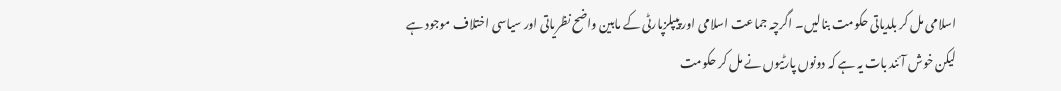اسلامی مل کر بلدیاتی حکومت بنالیں۔ اگرچہ جماعت اسلامی اور پیپلزپارٹی کے مابین واضح نظریاتی اور سیاسی اختلاف موجود ہے لیکن خوش آئند بات یہ ہے کہ دونوں پارٹیوں نے مل کر حکومت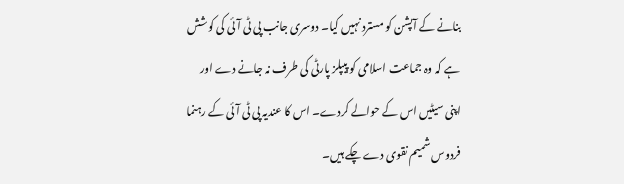بنانے کے آپشن کو مسترد نہیں کیا۔ دوسری جانب پی ٹی آئی کی کوشش ہے کہ وہ جماعت اسلامی کو پیپلز پارٹی کی طرف نہ جانے دے اور اپنی سیٹیں اس کے حوالے کردے۔ اس کا عندیہ پی ٹی آئی کے رہنما فردوس شمیم نقوی دے چکے ہیں۔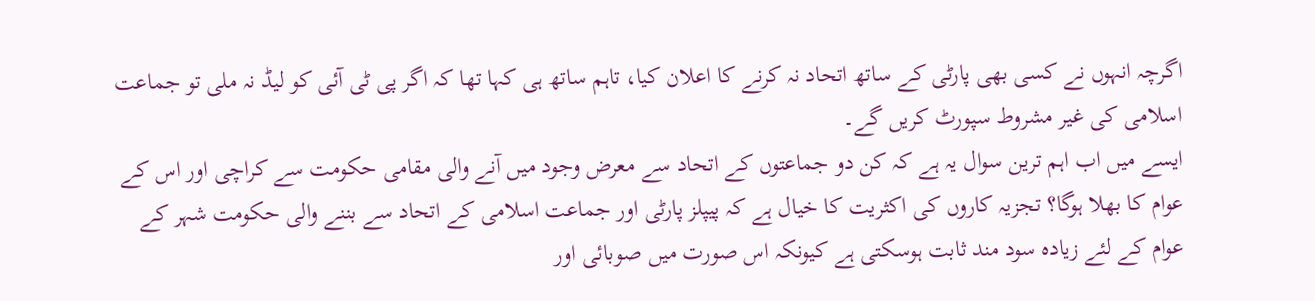اگرچہ انہوں نے کسی بھی پارٹی کے ساتھ اتحاد نہ کرنے کا اعلان کیا، تاہم ساتھ ہی کہا تھا کہ اگر پی ٹی آئی کو لیڈ نہ ملی تو جماعت اسلامی کی غیر مشروط سپورٹ کریں گے۔
ایسے میں اب اہم ترین سوال یہ ہے کہ کن دو جماعتوں کے اتحاد سے معرض وجود میں آنے والی مقامی حکومت سے کراچی اور اس کے عوام کا بھلا ہوگا؟ تجزیہ کاروں کی اکثریت کا خیال ہے کہ پیپلز پارٹی اور جماعت اسلامی کے اتحاد سے بننے والی حکومت شہر کے عوام کے لئے زیادہ سود مند ثابت ہوسکتی ہے کیونکہ اس صورت میں صوبائی اور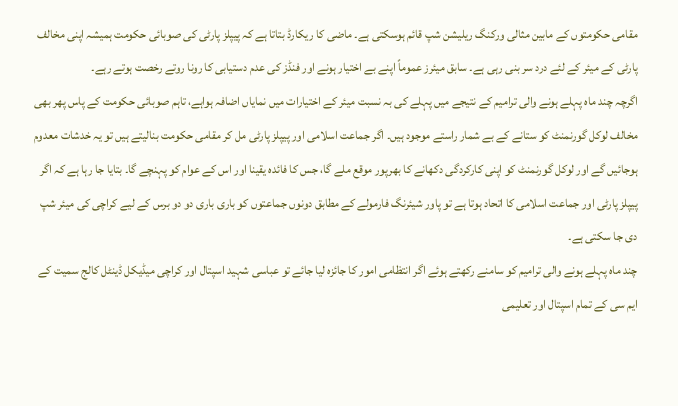مقامی حکومتوں کے مابین مثالی ورکنگ ریلیشن شپ قائم ہوسکتی ہے۔ ماضی کا ریکارڈ بتاتا ہے کہ پیپلز پارٹی کی صوبائی حکومت ہمیشہ اپنی مخالف پارٹی کے میئر کے لئے درد سر بنی رہی ہے۔ سابق میئرز عموماً اپنے بے اختیار ہونے اور فنڈز کی عدم دستیابی کا رونا روتے رخصت ہوتے رہے۔
اگرچہ چند ماہ پہلے ہونے والی ترامیم کے نتیجے میں پہلے کی بہ نسبت میئر کے اختیارات میں نمایاں اضافہ ہواہے، تاہم صوبائی حکومت کے پاس پھر بھی مخالف لوکل گورنمنٹ کو ستانے کے بے شمار راستے موجود ہیں۔ اگر جماعت اسلامی اور پیپلز پارٹی مل کر مقامی حکومت بنالیتے ہیں تو یہ خدشات معدوم ہوجائیں گے اور لوکل گورنمنٹ کو اپنی کارکردگی دکھانے کا بھرپور موقع ملے گا، جس کا فائدہ یقینا اور اس کے عوام کو پہنچے گا۔ بتایا جا رہا ہے کہ اگر پیپلز پارٹی اور جماعت اسلامی کا اتحاد ہوتا ہے تو پاور شیئرنگ فارمولے کے مطابق دونوں جماعتوں کو باری باری دو دو برس کے لیے کراچی کی میئر شپ دی جا سکتی ہے۔
چند ماہ پہلے ہونے والی ترامیم کو سامنے رکھتے ہوئے اگر انتظامی امور کا جائزہ لیا جائے تو عباسی شہید اسپتال اور کراچی میڈیکل ڈینٹل کالج سمیت کے ایم سی کے تمام اسپتال اور تعلیمی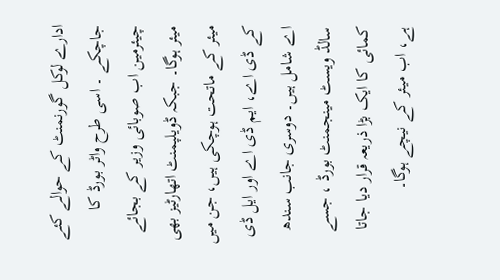ادارے لوکل گورنمنٹ کے حوالے کئے جاچکے ۔ اسی طرح واٹر بورڈ کا چیئرمین اب صوبائی وزیر کے بجائے میئر ہوگا۔ جبکہ ڈویلپمنٹ اتھارٹیز بھی میئر کے ماتحت ہوچکی ہیں، جن میں کے ڈی اے، ایم ڈی اے اور ایل ڈی اے شامل ہیں۔ دوسری جانب سندھ سالڈ ویسٹ مینجمنٹ بورڈ ، جسے کمائی کا ایک بڑا ذریعہ قرار دیا جاتا ہے، اب میئر کے نیچے ہوگا۔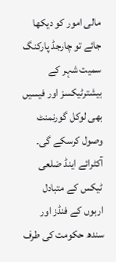مالی امور کو دیکھا جائے تو چارجڈ پارکنگ سمیت شہر کے بیشترٹیکسز اور فیسیں بھی لوکل گورنمنٹ وصول کرسکے گی۔ آکٹرائے اینڈ ضلعی ٹیکس کے متبادل اربوں کے فنڈز اور سندھ حکومت کی طرف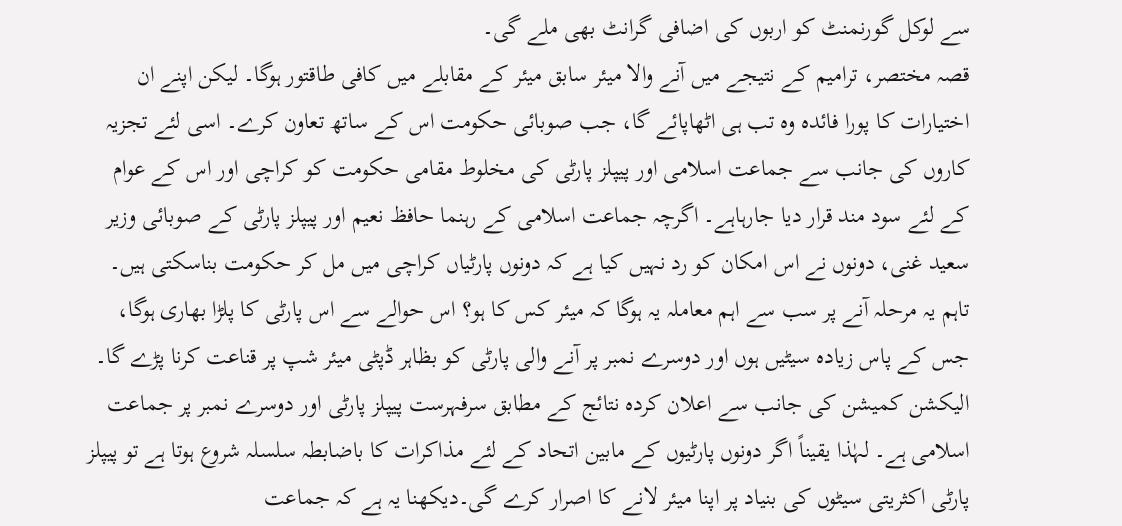سے لوکل گورنمنٹ کو اربوں کی اضافی گرانٹ بھی ملے گی۔
قصہ مختصر، ترامیم کے نتیجے میں آنے والا میئر سابق میئر کے مقابلے میں کافی طاقتور ہوگا۔ لیکن اپنے ان اختیارات کا پورا فائدہ وہ تب ہی اٹھاپائے گا، جب صوبائی حکومت اس کے ساتھ تعاون کرے۔ اسی لئے تجزیہ کاروں کی جانب سے جماعت اسلامی اور پیپلز پارٹی کی مخلوط مقامی حکومت کو کراچی اور اس کے عوام کے لئے سود مند قرار دیا جارہاہے۔ اگرچہ جماعت اسلامی کے رہنما حافظ نعیم اور پیپلز پارٹی کے صوبائی وزیر سعید غنی، دونوں نے اس امکان کو رد نہیں کیا ہے کہ دونوں پارٹیاں کراچی میں مل کر حکومت بناسکتی ہیں۔ تاہم یہ مرحلہ آنے پر سب سے اہم معاملہ یہ ہوگا کہ میئر کس کا ہو؟ اس حوالے سے اس پارٹی کا پلڑا بھاری ہوگا، جس کے پاس زیادہ سیٹیں ہوں اور دوسرے نمبر پر آنے والی پارٹی کو بظاہر ڈپٹی میئر شپ پر قناعت کرنا پڑے گا۔
الیکشن کمیشن کی جانب سے اعلان کردہ نتائج کے مطابق سرفہرست پیپلز پارٹی اور دوسرے نمبر پر جماعت اسلامی ہے۔ لہٰذا یقیناً اگر دونوں پارٹیوں کے مابین اتحاد کے لئے مذاکرات کا باضابطہ سلسلہ شروع ہوتا ہے تو پیپلز پارٹی اکثریتی سیٹوں کی بنیاد پر اپنا میئر لانے کا اصرار کرے گی۔دیکھنا یہ ہے کہ جماعت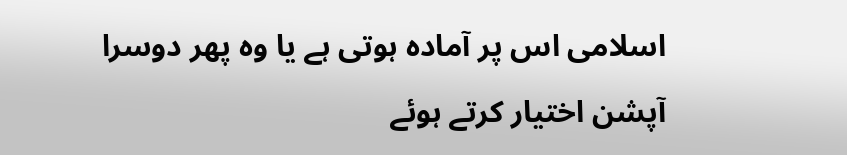اسلامی اس پر آمادہ ہوتی ہے یا وہ پھر دوسرا آپشن اختیار کرتے ہوئے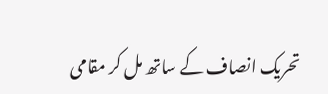تحریک انصاف کے ساتھ مل کر مقامی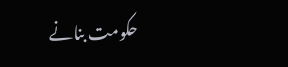حکومت بنانے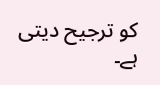کو ترجیح دیتی ہے۔